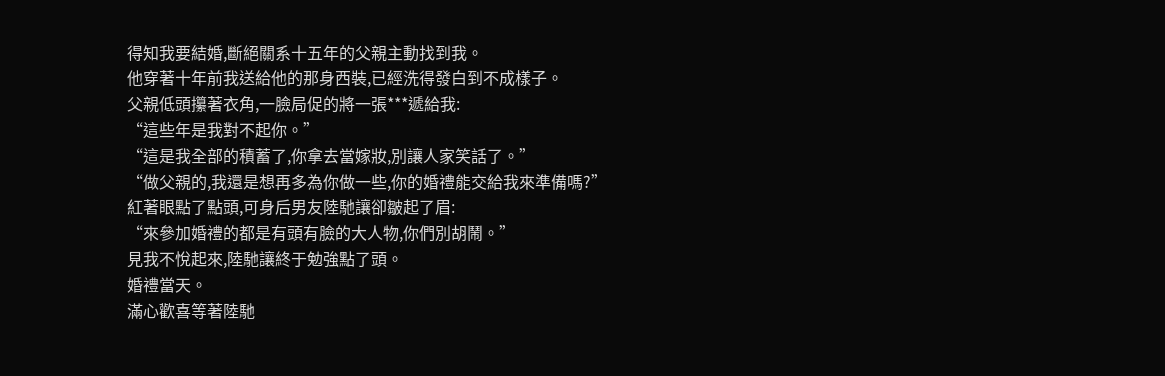得知我要結婚,斷絕關系十五年的父親主動找到我。
他穿著十年前我送給他的那身西裝,已經洗得發白到不成樣子。
父親低頭攥著衣角,一臉局促的將一張***遞給我:
“這些年是我對不起你。”
“這是我全部的積蓄了,你拿去當嫁妝,別讓人家笑話了。”
“做父親的,我還是想再多為你做一些,你的婚禮能交給我來準備嗎?”
紅著眼點了點頭,可身后男友陸馳讓卻皺起了眉:
“來參加婚禮的都是有頭有臉的大人物,你們別胡鬧。”
見我不悅起來,陸馳讓終于勉強點了頭。
婚禮當天。
滿心歡喜等著陸馳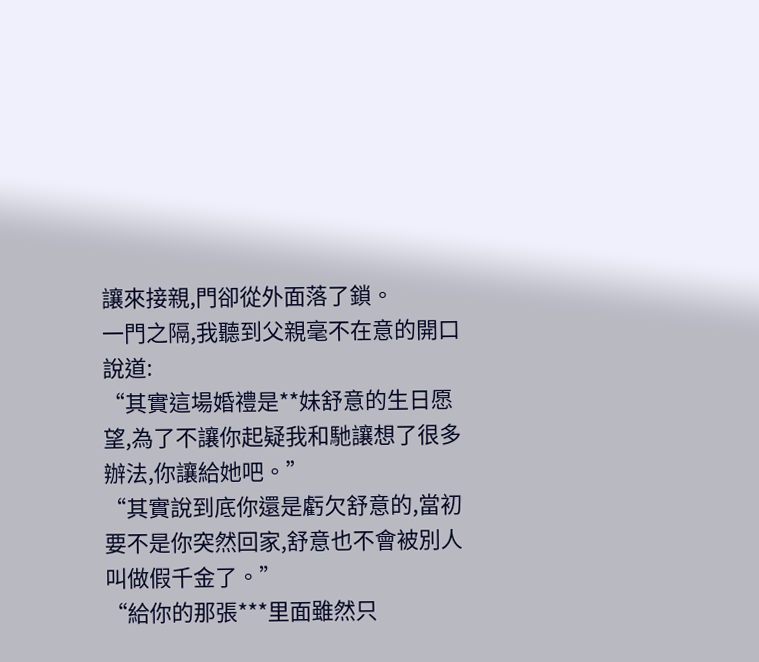讓來接親,門卻從外面落了鎖。
一門之隔,我聽到父親毫不在意的開口說道:
“其實這場婚禮是**妹舒意的生日愿望,為了不讓你起疑我和馳讓想了很多辦法,你讓給她吧。”
“其實說到底你還是虧欠舒意的,當初要不是你突然回家,舒意也不會被別人叫做假千金了。”
“給你的那張***里面雖然只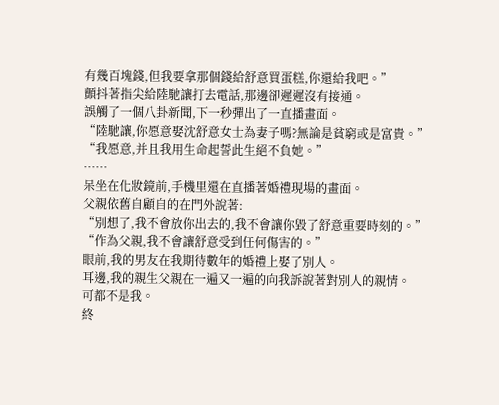有幾百塊錢,但我要拿那個錢給舒意買蛋糕,你還給我吧。”
顫抖著指尖給陸馳讓打去電話,那邊卻遲遲沒有接通。
誤觸了一個八卦新聞,下一秒彈出了一直播畫面。
“陸馳讓,你愿意娶沈舒意女士為妻子嗎?無論是貧窮或是富貴。”
“我愿意,并且我用生命起誓此生絕不負她。”
……
呆坐在化妝鏡前,手機里還在直播著婚禮現場的畫面。
父親依舊自顧自的在門外說著:
“別想了,我不會放你出去的,我不會讓你毀了舒意重要時刻的。”
“作為父親,我不會讓舒意受到任何傷害的。”
眼前,我的男友在我期待數年的婚禮上娶了別人。
耳邊,我的親生父親在一遍又一遍的向我訴說著對別人的親情。
可都不是我。
終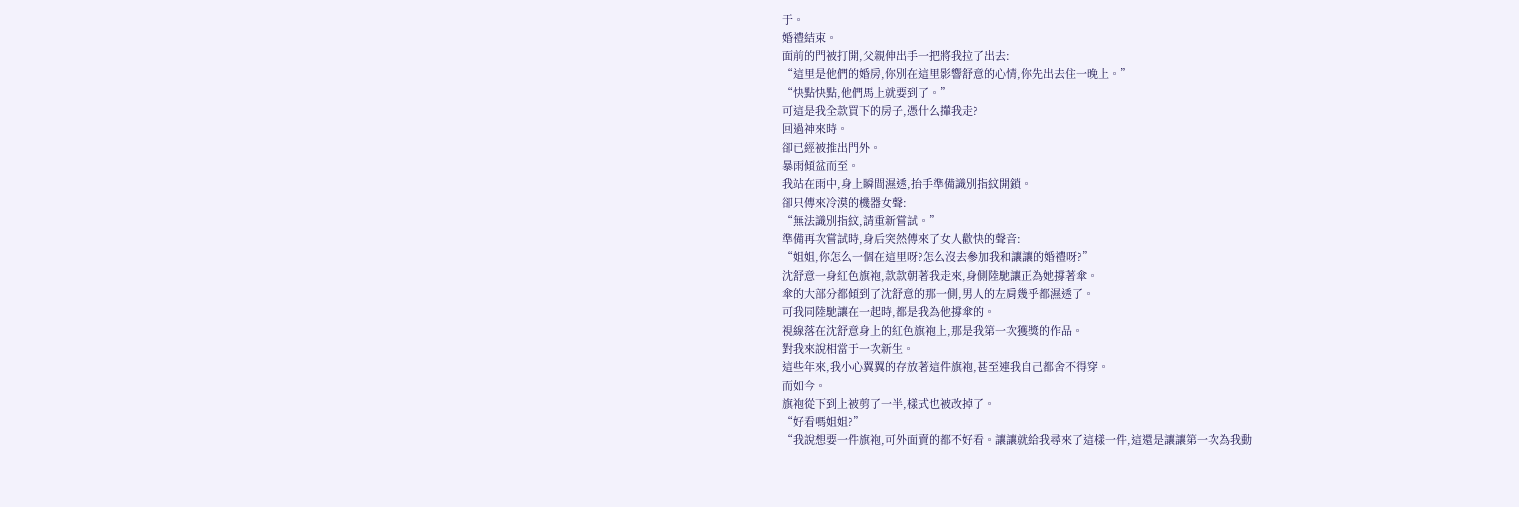于。
婚禮結束。
面前的門被打開,父親伸出手一把將我拉了出去:
“這里是他們的婚房,你別在這里影響舒意的心情,你先出去住一晚上。”
“快點快點,他們馬上就要到了。”
可這是我全款買下的房子,憑什么攆我走?
回過神來時。
卻已經被推出門外。
暴雨傾盆而至。
我站在雨中,身上瞬間濕透,抬手準備識別指紋開鎖。
卻只傳來冷漠的機器女聲:
“無法識別指紋,請重新嘗試。”
準備再次嘗試時,身后突然傳來了女人歡快的聲音:
“姐姐,你怎么一個在這里呀?怎么沒去參加我和讓讓的婚禮呀?”
沈舒意一身紅色旗袍,款款朝著我走來,身側陸馳讓正為她撐著傘。
傘的大部分都傾到了沈舒意的那一側,男人的左肩幾乎都濕透了。
可我同陸馳讓在一起時,都是我為他撐傘的。
視線落在沈舒意身上的紅色旗袍上,那是我第一次獲獎的作品。
對我來說相當于一次新生。
這些年來,我小心翼翼的存放著這件旗袍,甚至連我自己都舍不得穿。
而如今。
旗袍從下到上被剪了一半,樣式也被改掉了。
“好看嗎姐姐?”
“我說想要一件旗袍,可外面賣的都不好看。讓讓就給我尋來了這樣一件,這還是讓讓第一次為我動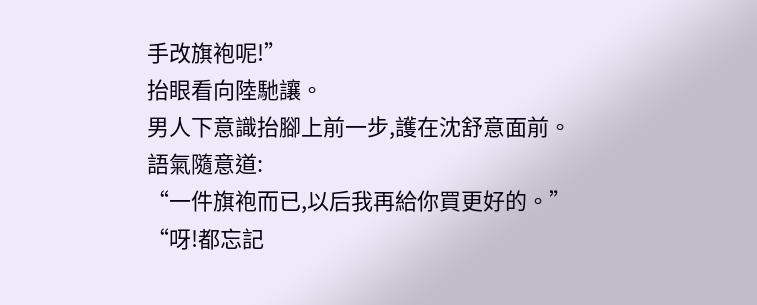手改旗袍呢!”
抬眼看向陸馳讓。
男人下意識抬腳上前一步,護在沈舒意面前。
語氣隨意道:
“一件旗袍而已,以后我再給你買更好的。”
“呀!都忘記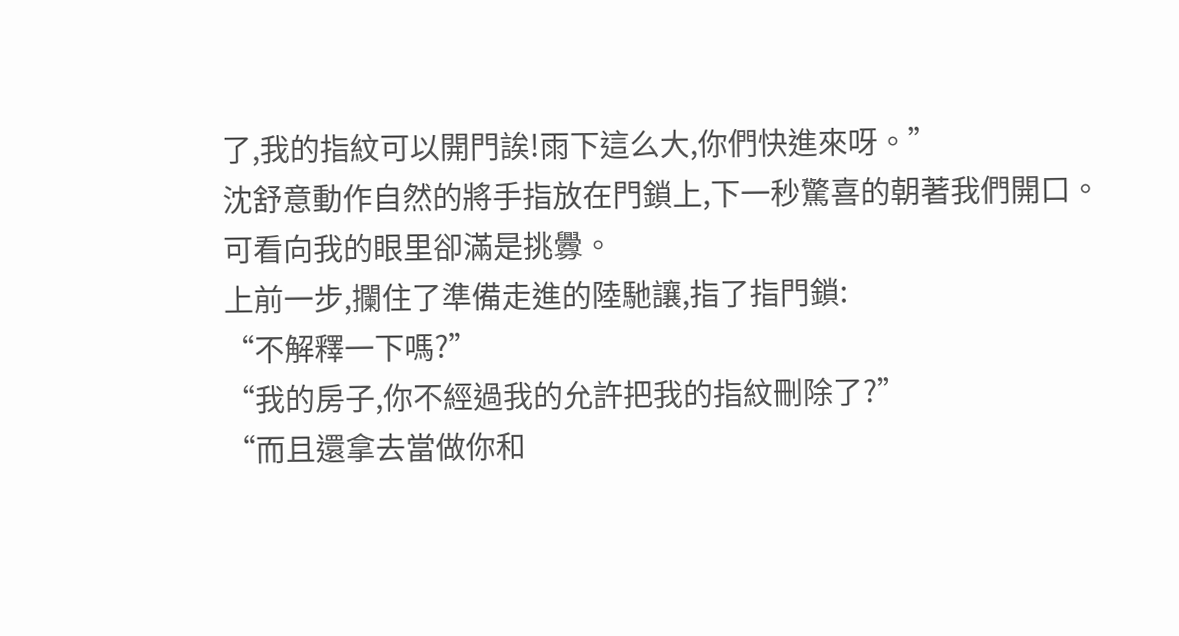了,我的指紋可以開門誒!雨下這么大,你們快進來呀。”
沈舒意動作自然的將手指放在門鎖上,下一秒驚喜的朝著我們開口。
可看向我的眼里卻滿是挑釁。
上前一步,攔住了準備走進的陸馳讓,指了指門鎖:
“不解釋一下嗎?”
“我的房子,你不經過我的允許把我的指紋刪除了?”
“而且還拿去當做你和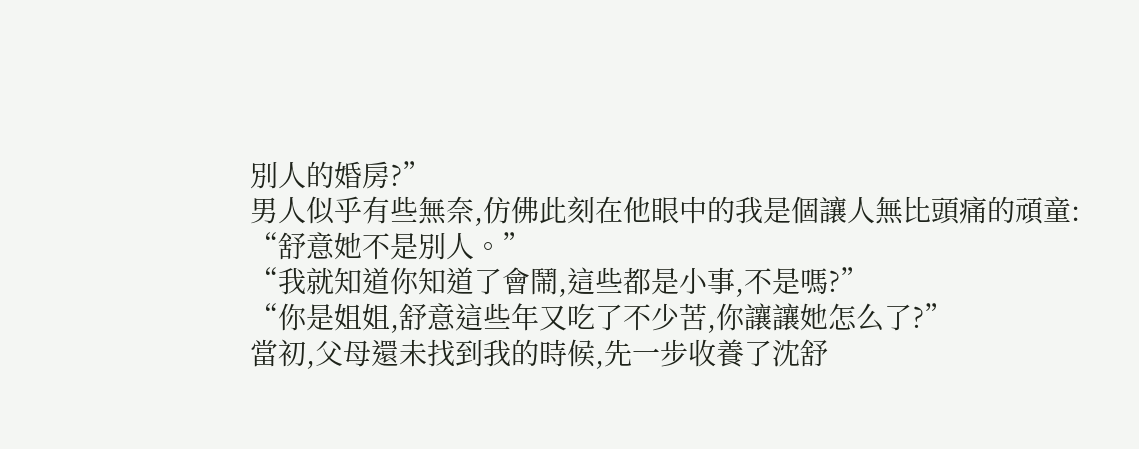別人的婚房?”
男人似乎有些無奈,仿佛此刻在他眼中的我是個讓人無比頭痛的頑童:
“舒意她不是別人。”
“我就知道你知道了會鬧,這些都是小事,不是嗎?”
“你是姐姐,舒意這些年又吃了不少苦,你讓讓她怎么了?”
當初,父母還未找到我的時候,先一步收養了沈舒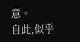意。
自此,似乎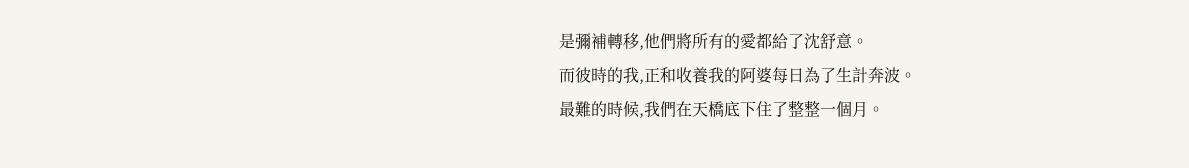是彌補轉移,他們將所有的愛都給了沈舒意。
而彼時的我,正和收養我的阿婆每日為了生計奔波。
最難的時候,我們在天橋底下住了整整一個月。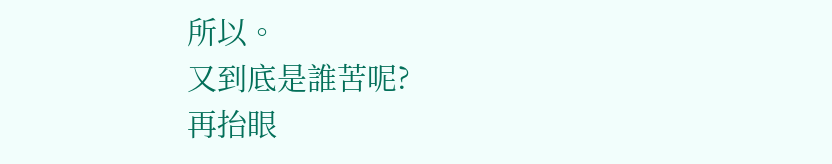所以。
又到底是誰苦呢?
再抬眼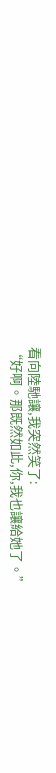看向陸馳讓,我突然笑了:
“好啊。那既然如此,你,我也讓給她了。”